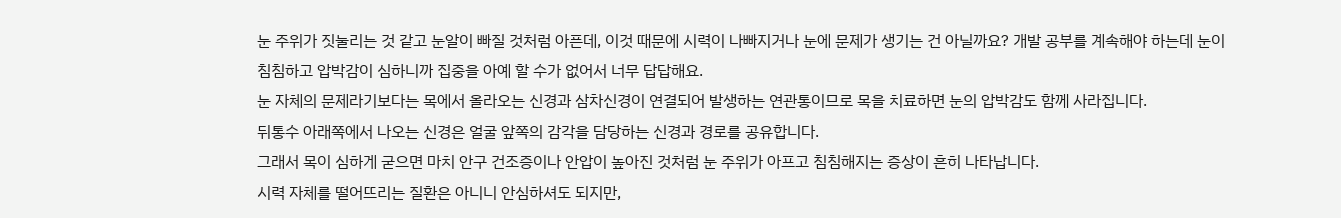눈 주위가 짓눌리는 것 같고 눈알이 빠질 것처럼 아픈데, 이것 때문에 시력이 나빠지거나 눈에 문제가 생기는 건 아닐까요? 개발 공부를 계속해야 하는데 눈이 침침하고 압박감이 심하니까 집중을 아예 할 수가 없어서 너무 답답해요.
눈 자체의 문제라기보다는 목에서 올라오는 신경과 삼차신경이 연결되어 발생하는 연관통이므로 목을 치료하면 눈의 압박감도 함께 사라집니다.
뒤통수 아래쪽에서 나오는 신경은 얼굴 앞쪽의 감각을 담당하는 신경과 경로를 공유합니다.
그래서 목이 심하게 굳으면 마치 안구 건조증이나 안압이 높아진 것처럼 눈 주위가 아프고 침침해지는 증상이 흔히 나타납니다.
시력 자체를 떨어뜨리는 질환은 아니니 안심하셔도 되지만,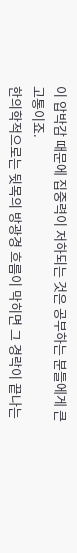이 압박감 때문에 집중력이 저하되는 것은 공부하는 분들에게 큰 고통이죠.
한의학적으로는 뒷목의 방광경 흐름이 막히면 그 경락이 끝나는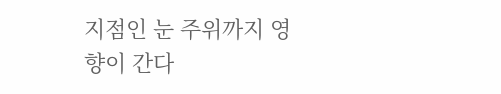지점인 눈 주위까지 영향이 간다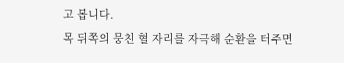고 봅니다.
목 뒤쪽의 뭉친 혈 자리를 자극해 순환을 터주면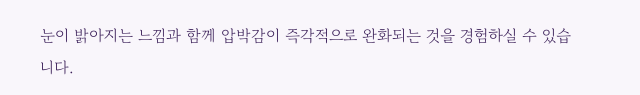눈이 밝아지는 느낌과 함께 압박감이 즉각적으로 완화되는 것을 경험하실 수 있습니다.